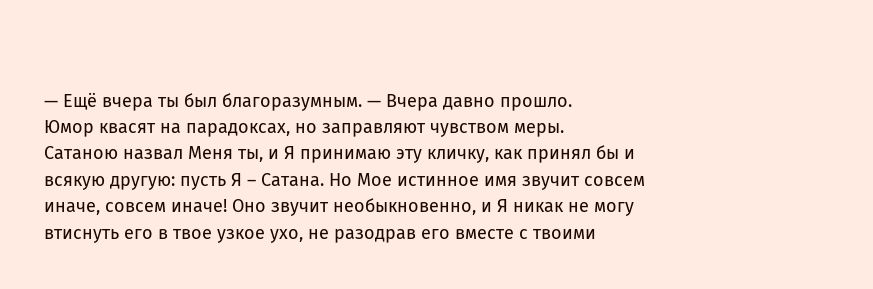— Ещё вчера ты был благоразумным. — Вчера давно прошло.
Юмор квасят на парадоксах, но заправляют чувством меры.
Сатаною назвал Меня ты, и Я принимаю эту кличку, как принял бы и всякую другую: пусть Я – Сатана. Но Мое истинное имя звучит совсем иначе, совсем иначе! Оно звучит необыкновенно, и Я никак не могу втиснуть его в твое узкое ухо, не разодрав его вместе с твоими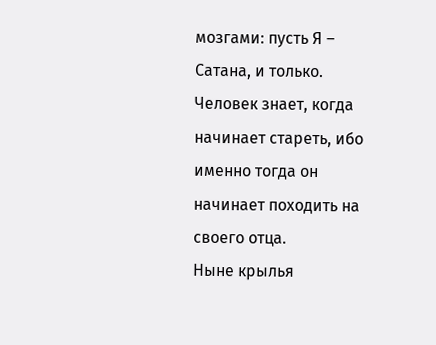мозгами: пусть Я – Сатана, и только.
Человек знает, когда начинает стареть, ибо именно тогда он начинает походить на своего отца.
Ныне крылья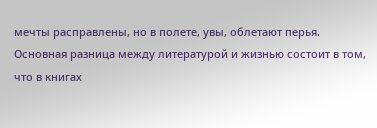мечты расправлены, но в полете, увы, облетают перья.
Основная разница между литературой и жизнью состоит в том, что в книгах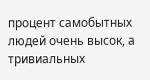процент самобытных людей очень высок, а тривиальных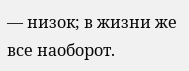— низок; в жизни же все наоборот.